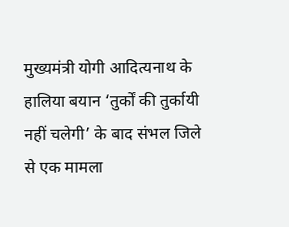मुख्यमंत्री योगी आदित्यनाथ के हालिया बयान ‘तुर्कों की तुर्कायी नहीं चलेगी’ के बाद संभल जिले से एक मामला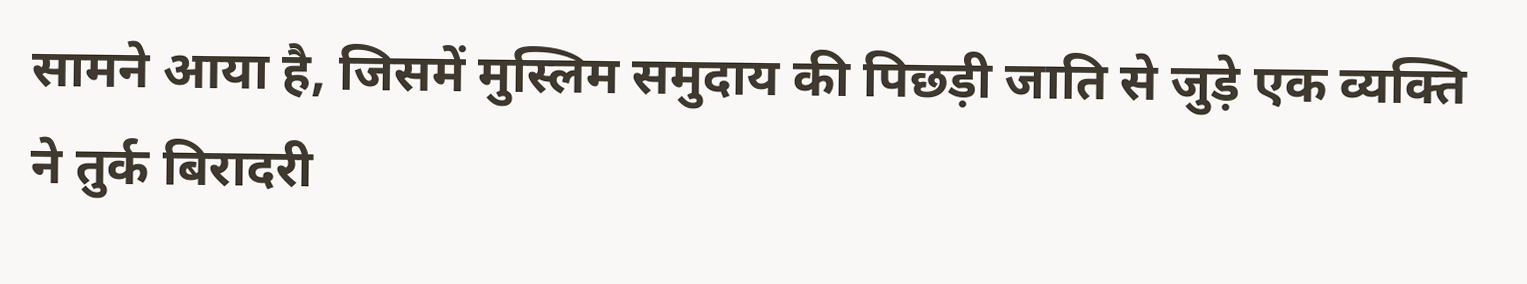सामने आया है, जिसमें मुस्लिम समुदाय की पिछड़ी जाति से जुड़े एक व्यक्ति ने तुर्क बिरादरी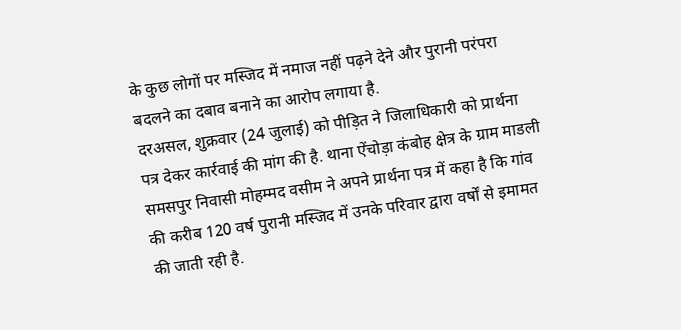के कुछ लोगों पर मस्जिद में नमाज नहीं पढ़ने देने और पुरानी परंपरा बदलने का दबाव बनाने का आरोप लगाया है.
दरअसल, शुक्रवार (24 जुलाई) को पीड़ित ने जिलाधिकारी को प्रार्थना पत्र देकर कार्रवाई की मांग की है. थाना ऐंचोड़ा कंबोह क्षेत्र के ग्राम माडली समसपुर निवासी मोहम्मद वसीम ने अपने प्रार्थना पत्र में कहा है कि गांव की करीब 120 वर्ष पुरानी मस्जिद में उनके परिवार द्वारा वर्षों से इमामत की जाती रही है.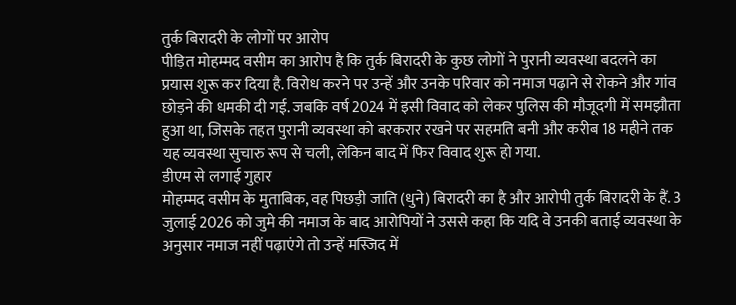तुर्क बिरादरी के लोगों पर आरोप
पीड़ित मोहम्मद वसीम का आरोप है कि तुर्क बिरादरी के कुछ लोगों ने पुरानी व्यवस्था बदलने का प्रयास शुरू कर दिया है. विरोध करने पर उन्हें और उनके परिवार को नमाज पढ़ाने से रोकने और गांव छोड़ने की धमकी दी गई. जबकि वर्ष 2024 में इसी विवाद को लेकर पुलिस की मौजूदगी में समझौता हुआ था, जिसके तहत पुरानी व्यवस्था को बरकरार रखने पर सहमति बनी और करीब 18 महीने तक यह व्यवस्था सुचारु रूप से चली, लेकिन बाद में फिर विवाद शुरू हो गया.
डीएम से लगाई गुहार
मोहम्मद वसीम के मुताबिक, वह पिछड़ी जाति (धुने) बिरादरी का है और आरोपी तुर्क बिरादरी के हैं. 3 जुलाई 2026 को जुमे की नमाज के बाद आरोपियों ने उससे कहा कि यदि वे उनकी बताई व्यवस्था के अनुसार नमाज नहीं पढ़ाएंगे तो उन्हें मस्जिद में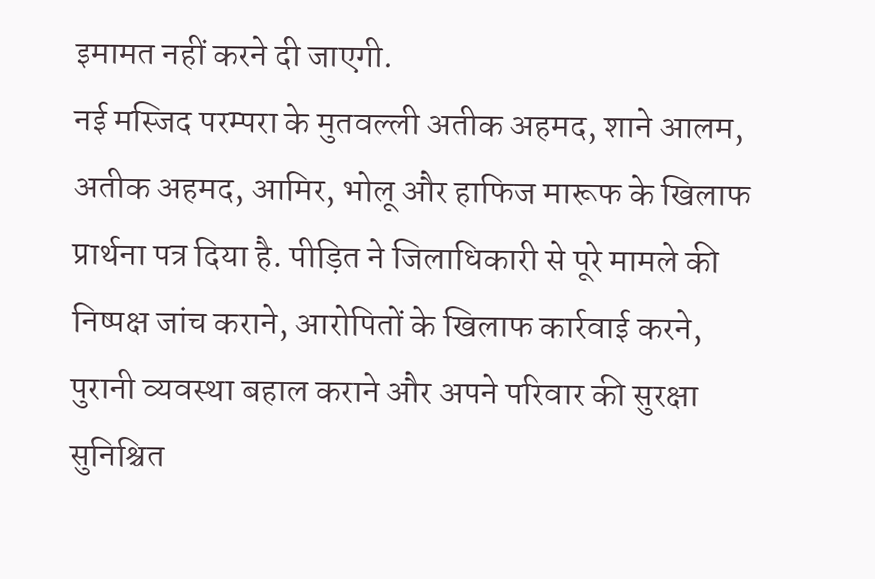इमामत नहीं करने दी जाएगी.
नई मस्जिद परम्परा के मुतवल्ली अतीक अहमद, शाने आलम, अतीक अहमद, आमिर, भोलू और हाफिज मारूफ के खिलाफ प्रार्थना पत्र दिया है. पीड़ित ने जिलाधिकारी से पूरे मामले की निष्पक्ष जांच कराने, आरोपितों के खिलाफ कार्रवाई करने, पुरानी व्यवस्था बहाल कराने और अपने परिवार की सुरक्षा सुनिश्चित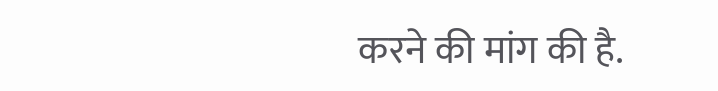करने की मांग की है.